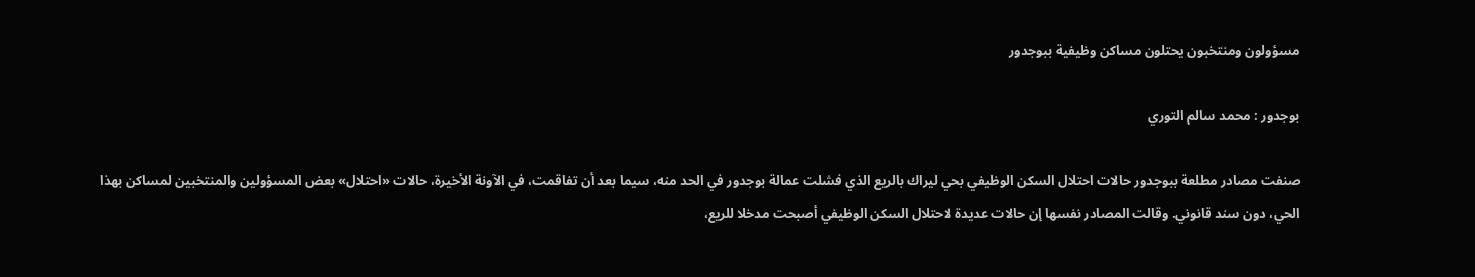مسؤولون ومنتخبون يحتلون مساكن وظيفية ببوجدور

بوجدور : محمد سالم التوري

صنفت مصادر مطلعة ببوجدور حالات احتلال السكن الوظيفي بحي ليراك بالريع الذي فشلت عمالة بوجدور في الحد منه، سيما بعد أن تفاقمت، في الآونة الأخيرة، حالات «احتلال» بعض المسؤولين والمنتخبين لمساكن بهذا الحي، دون سند قانوني. وقالت المصادر نفسها إن حالات عديدة لاحتلال السكن الوظيفي أصبحت مدخلا للريع،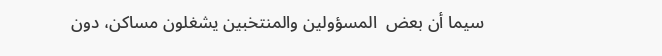سيما أن بعض  المسؤولين والمنتخبين يشغلون مساكن، دون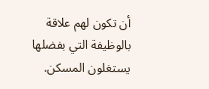أن تكون لهم علاقة بالوظيفة التي بفضلها يستغلون المسكن.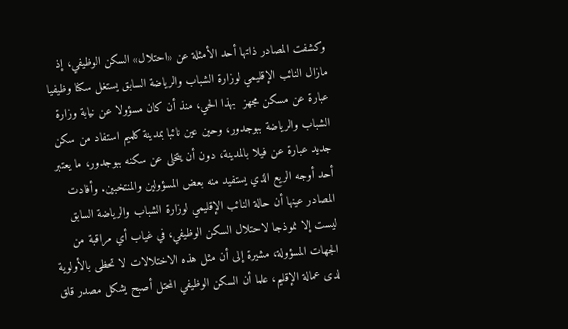وكشفت المصادر ذاتها أحد الأمثلة عن «احتلال» السكن الوظيفي، إذ مازال النائب الإقليمي لوزارة الشباب والرياضة السابق يستغل سكنا وظيفيا عبارة عن مسكن مجهز  بهذا الحي، منذ أن كان مسؤولا عن نيابة وزارة الشباب والرياضة ببوجدور، وحين عين نائبا بمدينة كلميم استفاد من سكن جديد عبارة عن فيلا بالمدينة، دون أن يتخلى عن سكنه ببوجدور، ما يعتبر أحد أوجه الريع الذي يستفيد منه بعض المسؤولين والمنتخبين. وأفادت المصادر عينها أن حالة النائب الإقليمي لوزارة الشباب والرياضة السابق ليست إلا نموذجا لاحتلال السكن الوظيفي، في غياب أي مراقبة من الجهات المسؤولة، مشيرة إلى أن مثل هذه الاختلالات لا تحظى بالأولوية لدى عمالة الإقليم، علما أن السكن الوظيفي المحتل أصبح يشكل مصدر قلق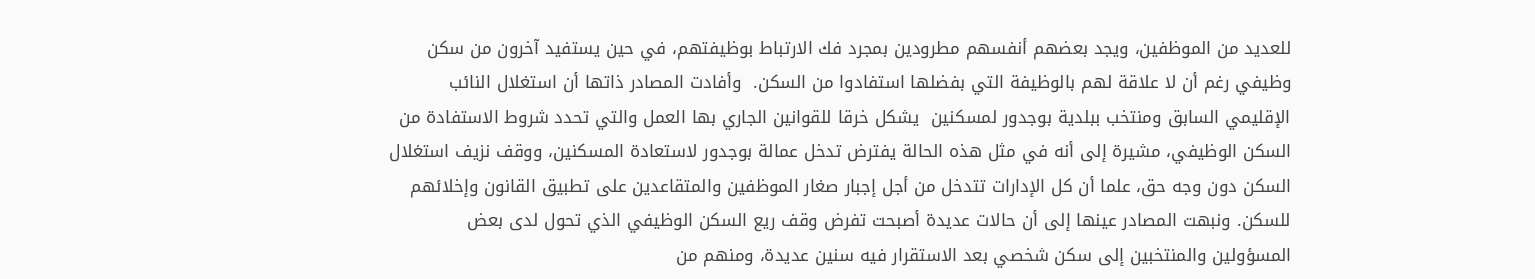للعديد من الموظفين، ويجد بعضهم أنفسهم مطرودين بمجرد فك الارتباط بوظيفتهم، في حين يستفيد آخرون من سكن وظيفي رغم أن لا علاقة لهم بالوظيفة التي بفضلها استفادوا من السكن.  وأفادت المصادر ذاتها أن استغلال النائب الإقليمي السابق ومنتخب ببلدية بوجدور لمسكنين  يشكل خرقا للقوانين الجاري بها العمل والتي تحدد شروط الاستفادة من السكن الوظيفي، مشيرة إلى أنه في مثل هذه الحالة يفترض تدخل عمالة بوجدور لاستعادة المسكنين، ووقف نزيف استغلال السكن دون وجه حق، علما أن كل الإدارات تتدخل من أجل إجبار صغار الموظفين والمتقاعدين على تطبيق القانون وإخلائهم للسكن. ونبهت المصادر عينها إلى أن حالات عديدة أصبحت تفرض وقف ريع السكن الوظيفي الذي تحول لدى بعض المسؤولين والمنتخبين إلى سكن شخصي بعد الاستقرار فيه سنين عديدة، ومنهم من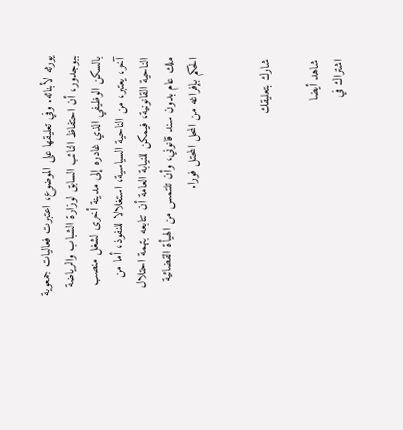يورثه لأبنائه. وفي تعليقها على الموضوع، اعتبرت فعاليات جمعوية ببوجدور، أن احتفاظ النائب السابق لوزارة الشباب والرياضة  بالسكن الوظيفي الذي غادره إلى مدينة أخرى لشغل منصب آخر، يعتبر، من الناحية السياسية، استغلالا للنفوذ، أما من الناحية القانونية، فيمكن للنيابة العامة أن تتابعه بتهمة احتلال ملك عام بدون سند قانوني، وأن تلتمس من الهيأة القضائية الحكم بإفراغه من المحل المحتل فورا.


شارك بتعليقك

شاهد أيضا
اشتراك في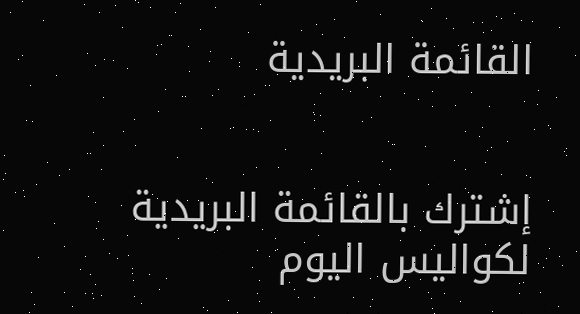القائمة البريدية


إشترك بالقائمة البريدية لكواليس اليوم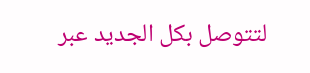لتتوصل بكل الجديد عبر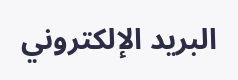البريد الإلكتروني